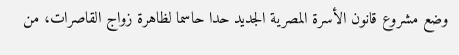وضع مشروع قانون الأسرة المصرية الجديد حدا حاسما لظاهرة زواج القاصرات، من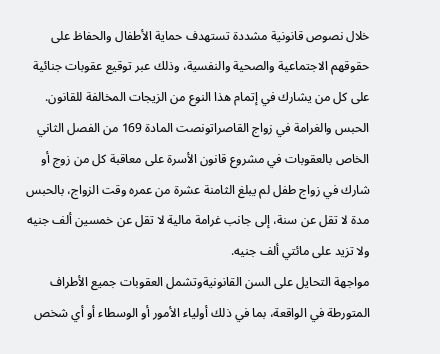خلال نصوص قانونية مشددة تستهدف حماية الأطفال والحفاظ على حقوقهم الاجتماعية والصحية والنفسية، وذلك عبر توقيع عقوبات جنائية على كل من يشارك في إتمام هذا النوع من الزيجات المخالفة للقانون.
الحبس والغرامة في زواج القاصراتونصت المادة 169 من الفصل الثاني الخاص بالعقوبات في مشروع قانون الأسرة على معاقبة كل من زوج أو شارك في زواج طفل لم يبلغ الثامنة عشرة من عمره وقت الزواج، بالحبس مدة لا تقل عن سنة، إلى جانب غرامة مالية لا تقل عن خمسين ألف جنيه ولا تزيد على مائتي ألف جنيه.
مواجهة التحايل على السن القانونيةوتشمل العقوبات جميع الأطراف المتورطة في الواقعة، بما في ذلك أولياء الأمور أو الوسطاء أو أي شخص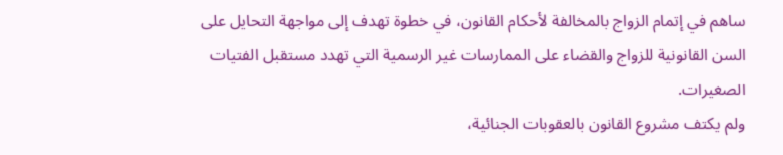ساهم في إتمام الزواج بالمخالفة لأحكام القانون، في خطوة تهدف إلى مواجهة التحايل على السن القانونية للزواج والقضاء على الممارسات غير الرسمية التي تهدد مستقبل الفتيات الصغيرات.
ولم يكتف مشروع القانون بالعقوبات الجنائية،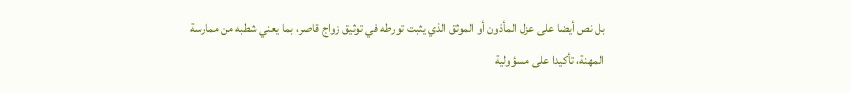بل نص أيضا على عزل المأذون أو الموثق الذي يثبت تورطه في توثيق زواج قاصر، بما يعني شطبه من ممارسة المهنة، تأكيدا على مسؤولية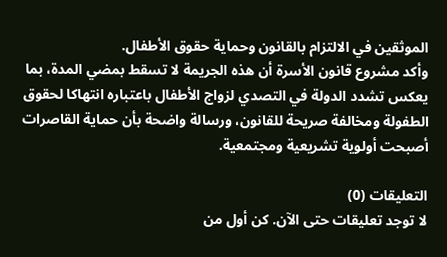الموثقين في الالتزام بالقانون وحماية حقوق الأطفال.
وأكد مشروع قانون الأسرة أن هذه الجريمة لا تسقط بمضي المدة، بما يعكس تشدد الدولة في التصدي لزواج الأطفال باعتباره انتهاكا لحقوق الطفولة ومخالفة صريحة للقانون، ورسالة واضحة بأن حماية القاصرات أصبحت أولوية تشريعية ومجتمعية.

التعليقات (0)
لا توجد تعليقات حتى الآن. كن أول من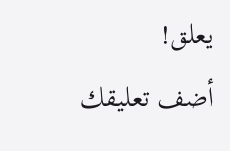يعلق!
أضف تعليقك